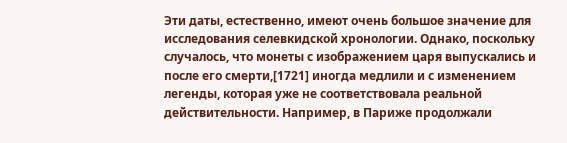Эти даты, естественно, имеют очень большое значение для исследования селевкидской хронологии. Однако, поскольку случалось, что монеты с изображением царя выпускались и после его смерти,[1721] иногда медлили и с изменением легенды, которая уже не соответствовала реальной действительности. Например, в Париже продолжали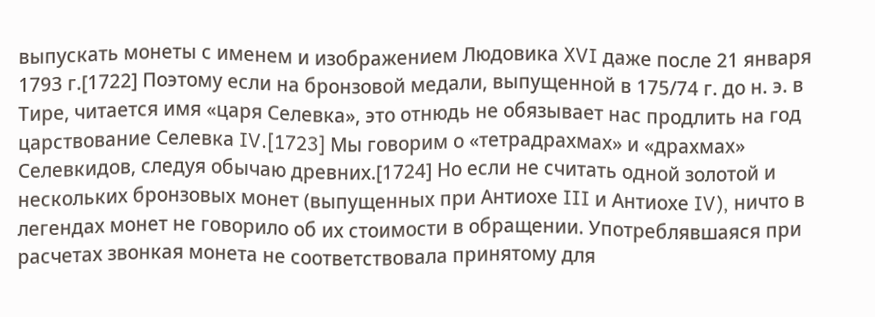выпускать монеты с именем и изображением Людовика XVI даже после 21 января 1793 г.[1722] Поэтому если на бронзовой медали, выпущенной в 175/74 г. до н. э. в Тире, читается имя «царя Селевка», это отнюдь не обязывает нас продлить на год царствование Селевка IV.[1723] Мы говорим о «тетрадрахмах» и «драхмах» Селевкидов, следуя обычаю древних.[1724] Но если не считать одной золотой и нескольких бронзовых монет (выпущенных при Антиохе III и Антиохе IV), ничто в легендах монет не говорило об их стоимости в обращении. Употреблявшаяся при расчетах звонкая монета не соответствовала принятому для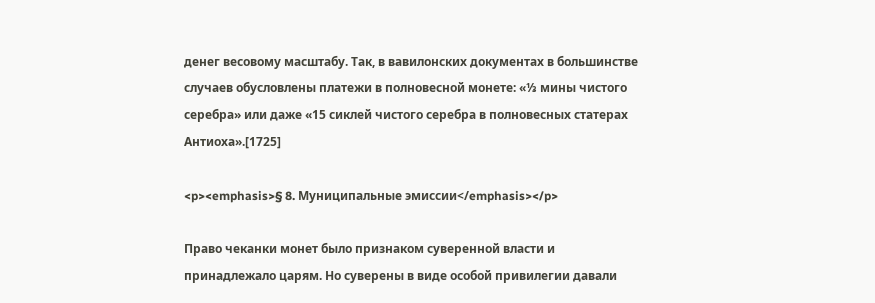денег весовому масштабу. Так, в вавилонских документах в большинстве случаев обусловлены платежи в полновесной монете: «⅓ мины чистого серебра» или даже «15 сиклей чистого серебра в полновесных статерах Антиоха».[1725]

<p><emphasis>§ 8. Муниципальные эмиссии</emphasis></p>

Право чеканки монет было признаком суверенной власти и принадлежало царям. Но суверены в виде особой привилегии давали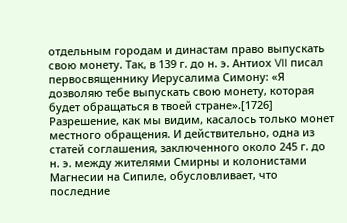отдельным городам и династам право выпускать свою монету. Так, в 139 г. до н. э. Антиох VII писал первосвященнику Иерусалима Симону: «Я дозволяю тебе выпускать свою монету, которая будет обращаться в твоей стране».[1726] Разрешение, как мы видим, касалось только монет местного обращения. И действительно, одна из статей соглашения, заключенного около 245 г. до н. э. между жителями Смирны и колонистами Магнесии на Сипиле, обусловливает, что последние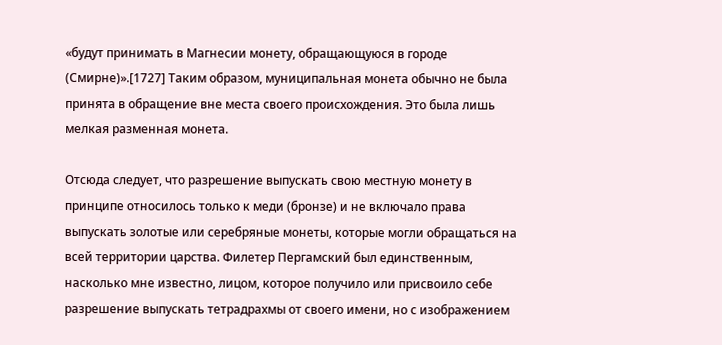«будут принимать в Магнесии монету, обращающуюся в городе (Смирне)».[1727] Таким образом, муниципальная монета обычно не была принята в обращение вне места своего происхождения. Это была лишь мелкая разменная монета.

Отсюда следует, что разрешение выпускать свою местную монету в принципе относилось только к меди (бронзе) и не включало права выпускать золотые или серебряные монеты, которые могли обращаться на всей территории царства. Филетер Пергамский был единственным, насколько мне известно, лицом, которое получило или присвоило себе разрешение выпускать тетрадрахмы от своего имени, но с изображением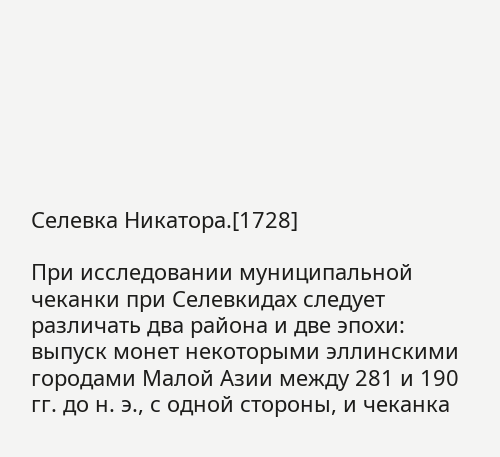Селевка Никатора.[1728]

При исследовании муниципальной чеканки при Селевкидах следует различать два района и две эпохи: выпуск монет некоторыми эллинскими городами Малой Азии между 281 и 190 гг. до н. э., с одной стороны, и чеканка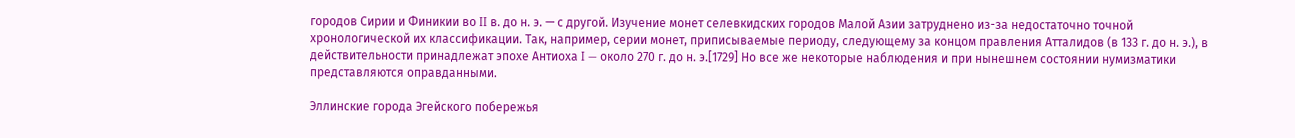городов Сирии и Финикии во II в. до н. э. — с другой. Изучение монет селевкидских городов Малой Азии затруднено из-за недостаточно точной хронологической их классификации. Так, например, серии монет, приписываемые периоду, следующему за концом правления Атталидов (в 133 г. до н. э.), в действительности принадлежат эпохе Антиоха I — около 270 г. до н. э.[1729] Но все же некоторые наблюдения и при нынешнем состоянии нумизматики представляются оправданными.

Эллинские города Эгейского побережья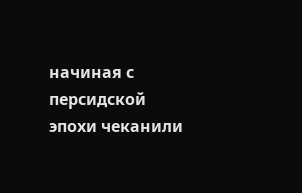начиная с персидской эпохи чеканили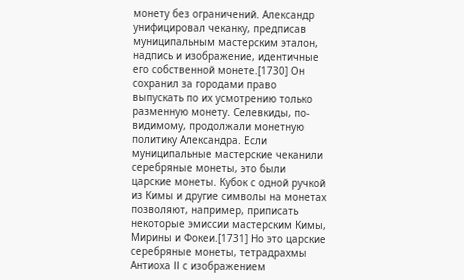монету без ограничений. Александр унифицировал чеканку, предписав муниципальным мастерским эталон, надпись и изображение, идентичные его собственной монете.[1730] Он сохранил за городами право выпускать по их усмотрению только разменную монету. Селевкиды, по-видимому, продолжали монетную политику Александра. Если муниципальные мастерские чеканили серебряные монеты, это были царские монеты. Кубок с одной ручкой из Кимы и другие символы на монетах позволяют, например, приписать некоторые эмиссии мастерским Кимы, Мирины и Фокеи.[1731] Но это царские серебряные монеты, тетрадрахмы Антиоха II с изображением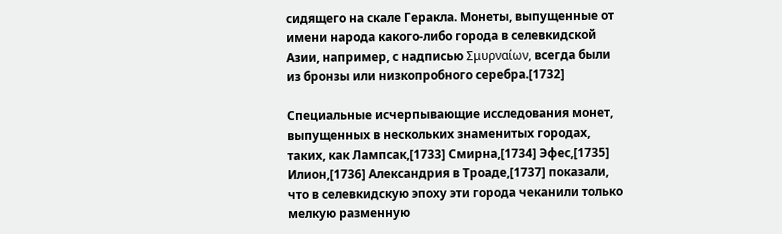сидящего на скале Геракла. Монеты, выпущенные от имени народа какого-либо города в селевкидской Азии, например, с надписью Σμυρναίων, всегда были из бронзы или низкопробного серебра.[1732]

Специальные исчерпывающие исследования монет, выпущенных в нескольких знаменитых городах, таких, как Лампсак,[1733] Смирна,[1734] Эфес,[1735] Илион,[1736] Александрия в Троаде,[1737] показали, что в селевкидскую эпоху эти города чеканили только мелкую разменную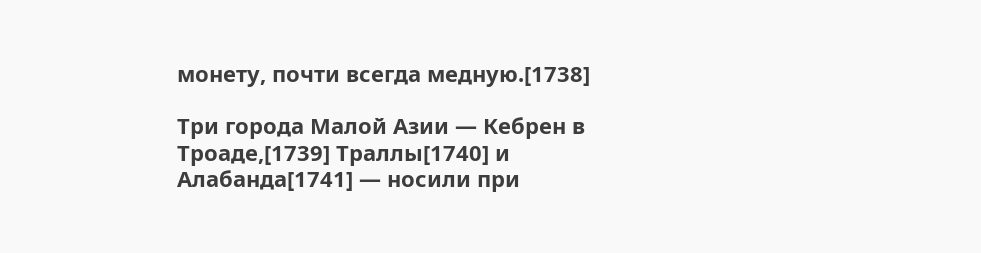монету, почти всегда медную.[1738]

Три города Малой Азии — Кебрен в Троаде,[1739] Траллы[1740] и Алабанда[1741] — носили при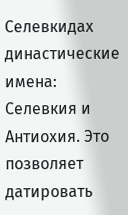Селевкидах династические имена: Селевкия и Антиохия. Это позволяет датировать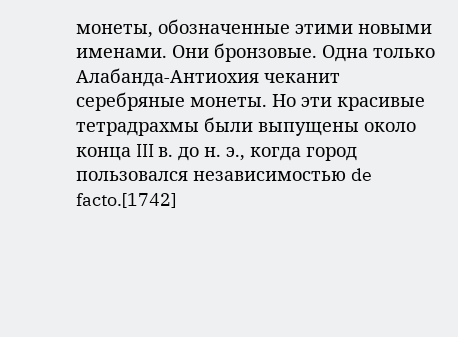монеты, обозначенные этими новыми именами. Они бронзовые. Одна только Алабанда-Антиохия чеканит серебряные монеты. Но эти красивые тетрадрахмы были выпущены около конца III в. до н. э., когда город пользовался независимостью de facto.[1742]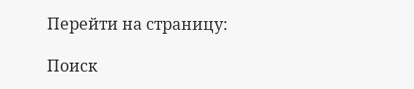Перейти на страницу:

Поиск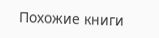Похожие книги